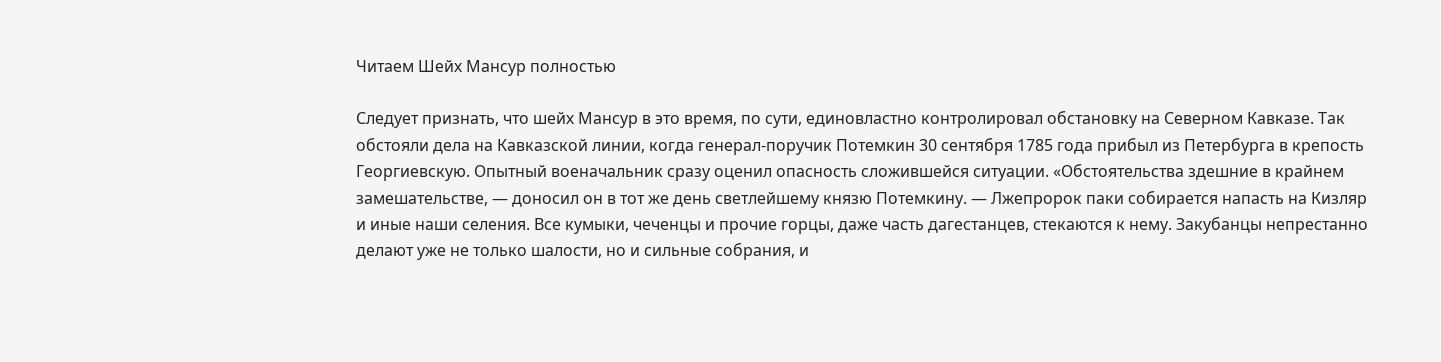Читаем Шейх Мансур полностью

Следует признать, что шейх Мансур в это время, по сути, единовластно контролировал обстановку на Северном Кавказе. Так обстояли дела на Кавказской линии, когда генерал-поручик Потемкин 30 сентября 1785 года прибыл из Петербурга в крепость Георгиевскую. Опытный военачальник сразу оценил опасность сложившейся ситуации. «Обстоятельства здешние в крайнем замешательстве, — доносил он в тот же день светлейшему князю Потемкину. — Лжепророк паки собирается напасть на Кизляр и иные наши селения. Все кумыки, чеченцы и прочие горцы, даже часть дагестанцев, стекаются к нему. Закубанцы непрестанно делают уже не только шалости, но и сильные собрания, и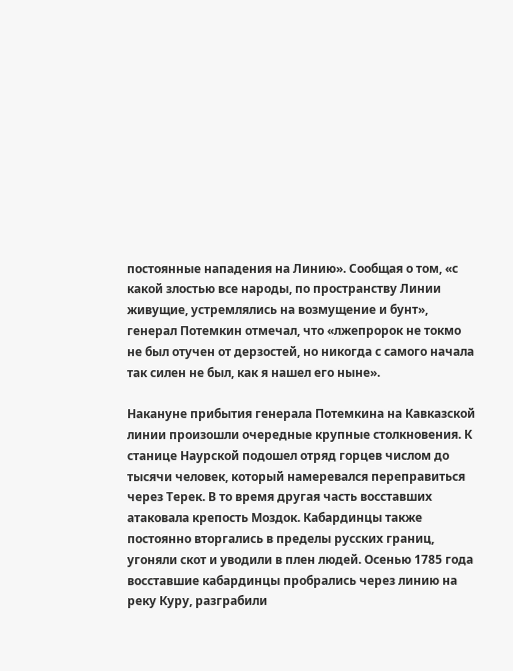постоянные нападения на Линию». Сообщая о том, «с какой злостью все народы, по пространству Линии живущие, устремлялись на возмущение и бунт», генерал Потемкин отмечал, что «лжепророк не токмо не был отучен от дерзостей, но никогда с самого начала так силен не был, как я нашел его ныне».

Накануне прибытия генерала Потемкина на Кавказской линии произошли очередные крупные столкновения. К станице Наурской подошел отряд горцев числом до тысячи человек, который намеревался переправиться через Терек. В то время другая часть восставших атаковала крепость Моздок. Кабардинцы также постоянно вторгались в пределы русских границ, угоняли скот и уводили в плен людей. Осенью 1785 года восставшие кабардинцы пробрались через линию на реку Куру, разграбили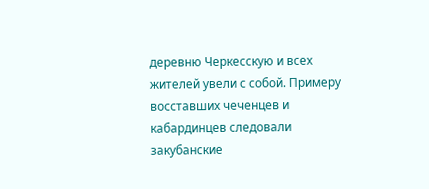деревню Черкесскую и всех жителей увели с собой. Примеру восставших чеченцев и кабардинцев следовали закубанские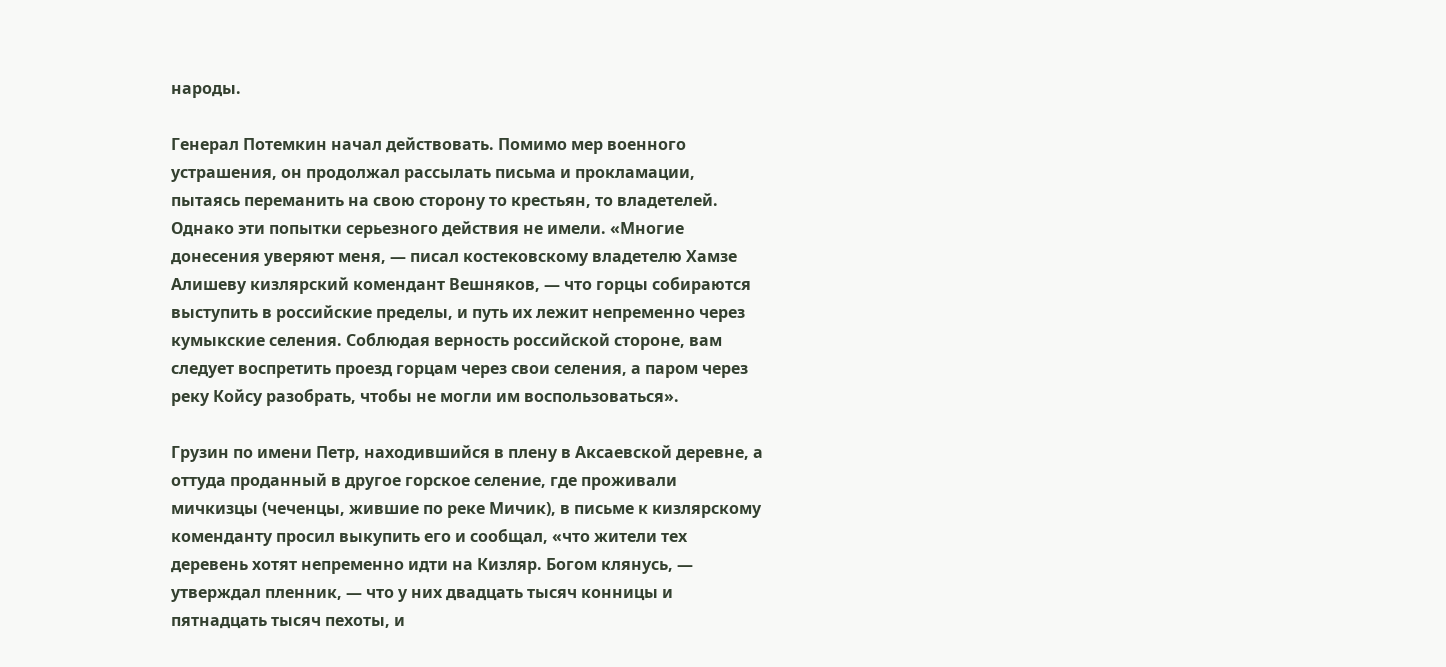народы.

Генерал Потемкин начал действовать. Помимо мер военного устрашения, он продолжал рассылать письма и прокламации, пытаясь переманить на свою сторону то крестьян, то владетелей. Однако эти попытки серьезного действия не имели. «Многие донесения уверяют меня, — писал костековскому владетелю Хамзе Алишеву кизлярский комендант Вешняков, — что горцы собираются выступить в российские пределы, и путь их лежит непременно через кумыкские селения. Соблюдая верность российской стороне, вам следует воспретить проезд горцам через свои селения, а паром через реку Койсу разобрать, чтобы не могли им воспользоваться».

Грузин по имени Петр, находившийся в плену в Аксаевской деревне, а оттуда проданный в другое горское селение, где проживали мичкизцы (чеченцы, жившие по реке Мичик), в письме к кизлярскому коменданту просил выкупить его и сообщал, «что жители тех деревень хотят непременно идти на Кизляр. Богом клянусь, — утверждал пленник, — что у них двадцать тысяч конницы и пятнадцать тысяч пехоты, и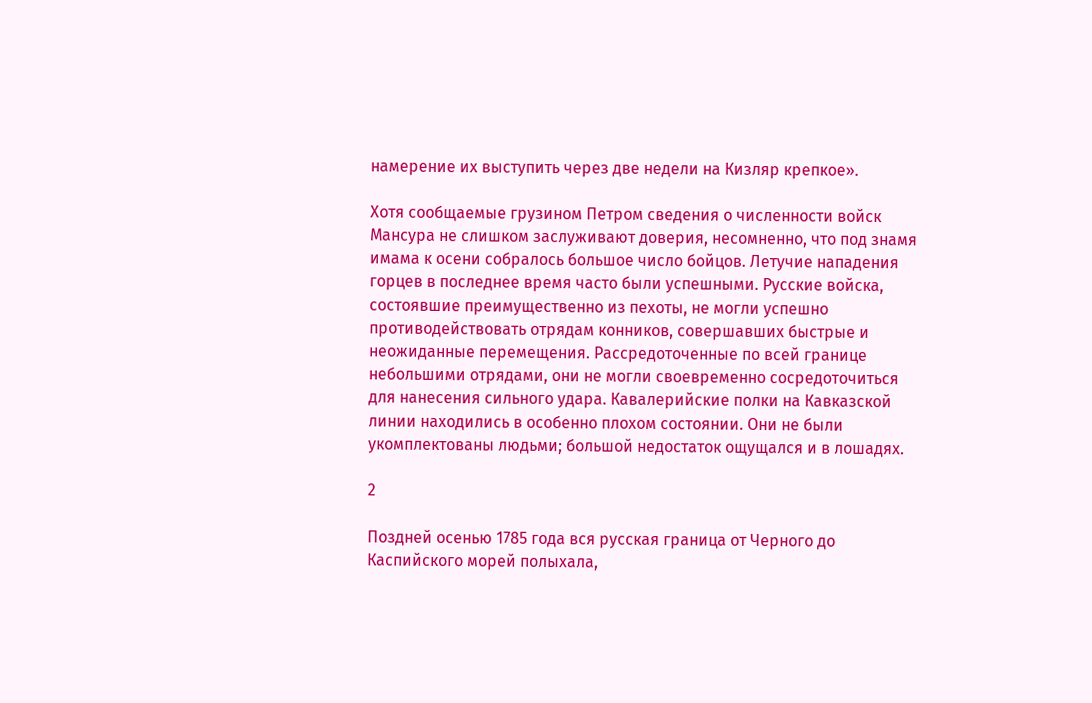намерение их выступить через две недели на Кизляр крепкое».

Хотя сообщаемые грузином Петром сведения о численности войск Мансура не слишком заслуживают доверия, несомненно, что под знамя имама к осени собралось большое число бойцов. Летучие нападения горцев в последнее время часто были успешными. Русские войска, состоявшие преимущественно из пехоты, не могли успешно противодействовать отрядам конников, совершавших быстрые и неожиданные перемещения. Рассредоточенные по всей границе небольшими отрядами, они не могли своевременно сосредоточиться для нанесения сильного удара. Кавалерийские полки на Кавказской линии находились в особенно плохом состоянии. Они не были укомплектованы людьми; большой недостаток ощущался и в лошадях.

2

Поздней осенью 1785 года вся русская граница от Черного до Каспийского морей полыхала,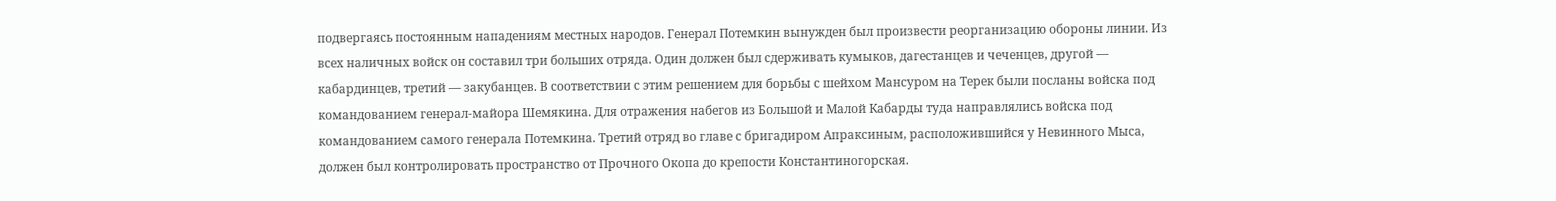подвергаясь постоянным нападениям местных народов. Генерал Потемкин вынужден был произвести реорганизацию обороны линии. Из всех наличных войск он составил три больших отряда. Один должен был сдерживать кумыков, дагестанцев и чеченцев, другой — кабардинцев, третий — закубанцев. В соответствии с этим решением для борьбы с шейхом Мансуром на Терек были посланы войска под командованием генерал-майора Шемякина. Для отражения набегов из Большой и Малой Кабарды туда направлялись войска под командованием самого генерала Потемкина. Третий отряд во главе с бригадиром Апраксиным, расположившийся у Невинного Мыса, должен был контролировать пространство от Прочного Окопа до крепости Константиногорская.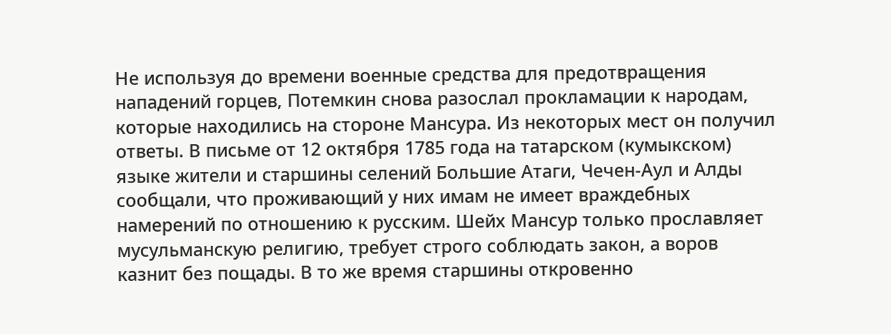Не используя до времени военные средства для предотвращения нападений горцев, Потемкин снова разослал прокламации к народам, которые находились на стороне Мансура. Из некоторых мест он получил ответы. В письме от 12 октября 1785 года на татарском (кумыкском) языке жители и старшины селений Большие Атаги, Чечен-Аул и Алды сообщали, что проживающий у них имам не имеет враждебных намерений по отношению к русским. Шейх Мансур только прославляет мусульманскую религию, требует строго соблюдать закон, а воров казнит без пощады. В то же время старшины откровенно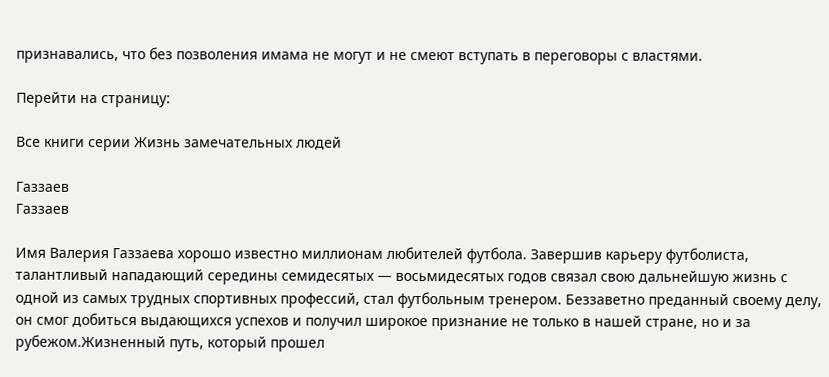признавались, что без позволения имама не могут и не смеют вступать в переговоры с властями.

Перейти на страницу:

Все книги серии Жизнь замечательных людей

Газзаев
Газзаев

Имя Валерия Газзаева хорошо известно миллионам любителей футбола. Завершив карьеру футболиста, талантливый нападающий середины семидесятых — восьмидесятых годов связал свою дальнейшую жизнь с одной из самых трудных спортивных профессий, стал футбольным тренером. Беззаветно преданный своему делу, он смог добиться выдающихся успехов и получил широкое признание не только в нашей стране, но и за рубежом.Жизненный путь, который прошел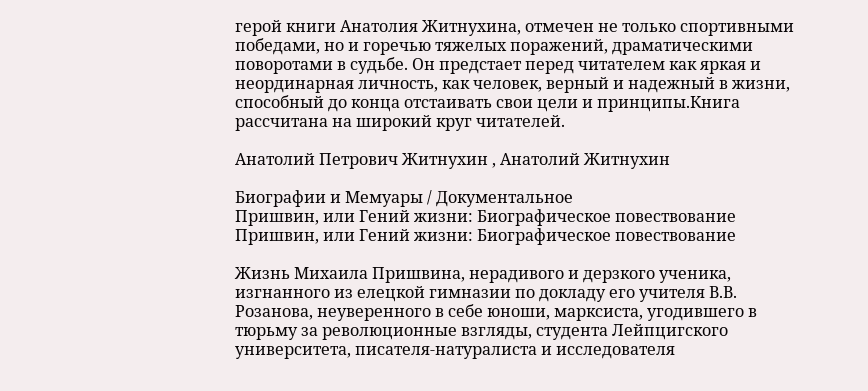герой книги Анатолия Житнухина, отмечен не только спортивными победами, но и горечью тяжелых поражений, драматическими поворотами в судьбе. Он предстает перед читателем как яркая и неординарная личность, как человек, верный и надежный в жизни, способный до конца отстаивать свои цели и принципы.Книга рассчитана на широкий круг читателей.

Анатолий Петрович Житнухин , Анатолий Житнухин

Биографии и Мемуары / Документальное
Пришвин, или Гений жизни: Биографическое повествование
Пришвин, или Гений жизни: Биографическое повествование

Жизнь Михаила Пришвина, нерадивого и дерзкого ученика, изгнанного из елецкой гимназии по докладу его учителя В.В. Розанова, неуверенного в себе юноши, марксиста, угодившего в тюрьму за революционные взгляды, студента Лейпцигского университета, писателя-натуралиста и исследователя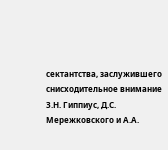сектантства, заслужившего снисходительное внимание З.Н. Гиппиус, Д.С. Мережковского и А.А.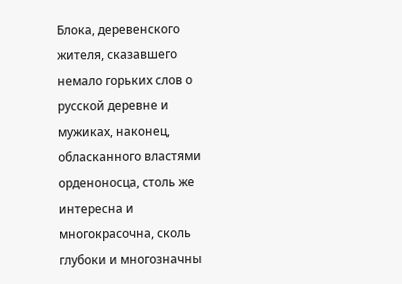Блока, деревенского жителя, сказавшего немало горьких слов о русской деревне и мужиках, наконец, обласканного властями орденоносца, столь же интересна и многокрасочна, сколь глубоки и многозначны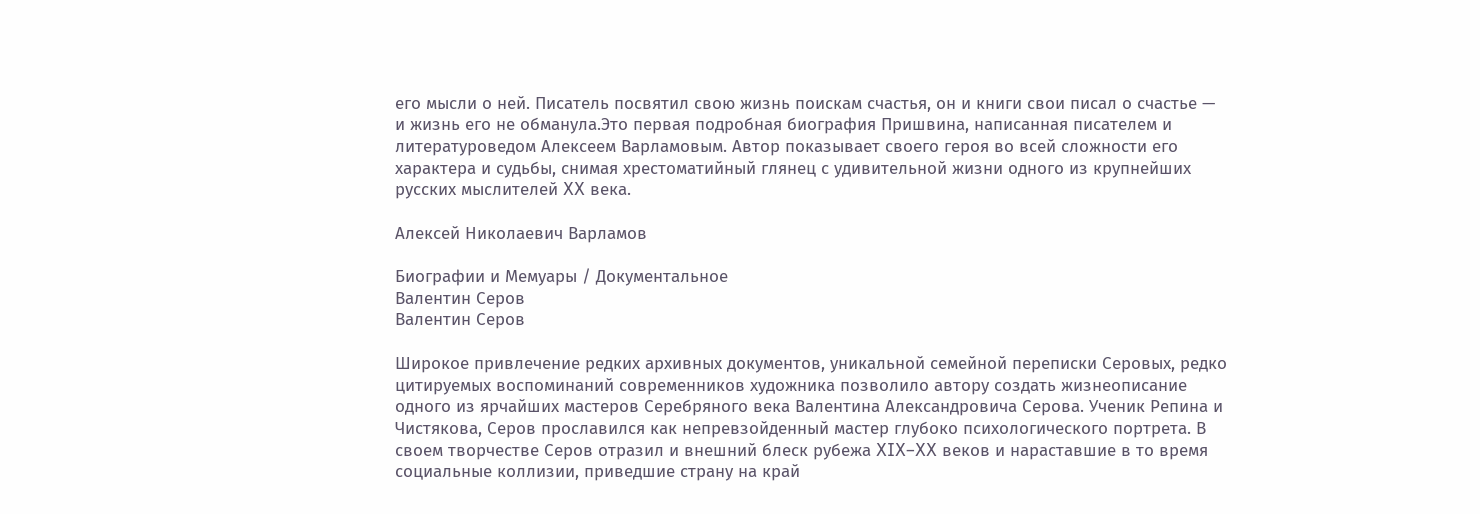его мысли о ней. Писатель посвятил свою жизнь поискам счастья, он и книги свои писал о счастье — и жизнь его не обманула.Это первая подробная биография Пришвина, написанная писателем и литературоведом Алексеем Варламовым. Автор показывает своего героя во всей сложности его характера и судьбы, снимая хрестоматийный глянец с удивительной жизни одного из крупнейших русских мыслителей XX века.

Алексей Николаевич Варламов

Биографии и Мемуары / Документальное
Валентин Серов
Валентин Серов

Широкое привлечение редких архивных документов, уникальной семейной переписки Серовых, редко цитируемых воспоминаний современников художника позволило автору создать жизнеописание одного из ярчайших мастеров Серебряного века Валентина Александровича Серова. Ученик Репина и Чистякова, Серов прославился как непревзойденный мастер глубоко психологического портрета. В своем творчестве Серов отразил и внешний блеск рубежа XIX–XX веков и нараставшие в то время социальные коллизии, приведшие страну на край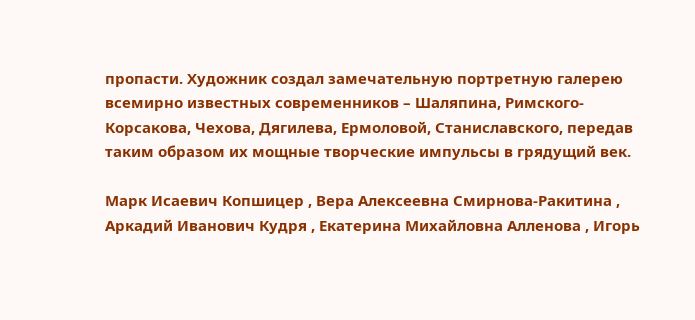пропасти. Художник создал замечательную портретную галерею всемирно известных современников – Шаляпина, Римского-Корсакова, Чехова, Дягилева, Ермоловой, Станиславского, передав таким образом их мощные творческие импульсы в грядущий век.

Марк Исаевич Копшицер , Вера Алексеевна Смирнова-Ракитина , Аркадий Иванович Кудря , Екатерина Михайловна Алленова , Игорь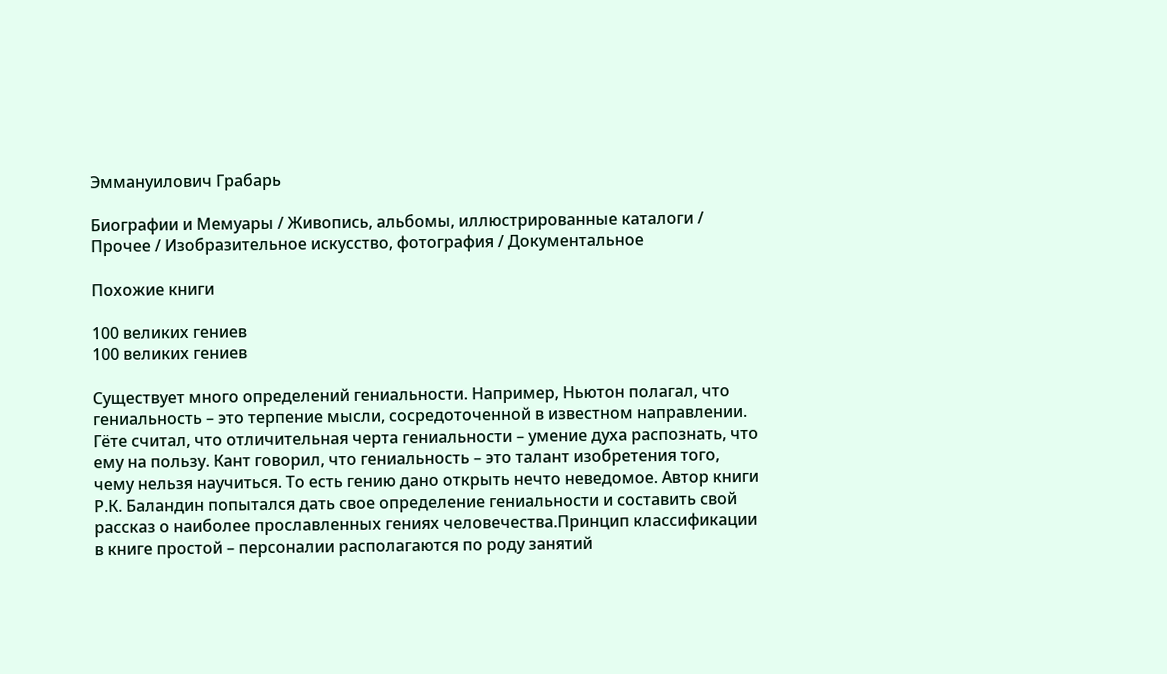Эммануилович Грабарь

Биографии и Мемуары / Живопись, альбомы, иллюстрированные каталоги / Прочее / Изобразительное искусство, фотография / Документальное

Похожие книги

100 великих гениев
100 великих гениев

Существует много определений гениальности. Например, Ньютон полагал, что гениальность – это терпение мысли, сосредоточенной в известном направлении. Гёте считал, что отличительная черта гениальности – умение духа распознать, что ему на пользу. Кант говорил, что гениальность – это талант изобретения того, чему нельзя научиться. То есть гению дано открыть нечто неведомое. Автор книги Р.К. Баландин попытался дать свое определение гениальности и составить свой рассказ о наиболее прославленных гениях человечества.Принцип классификации в книге простой – персоналии располагаются по роду занятий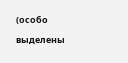(особо выделены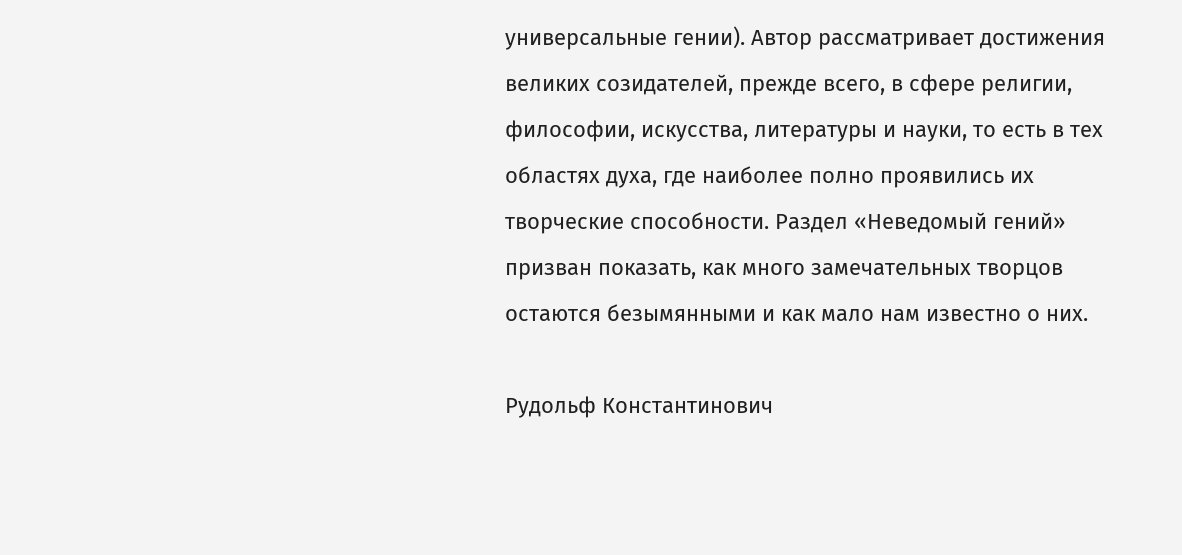универсальные гении). Автор рассматривает достижения великих созидателей, прежде всего, в сфере религии, философии, искусства, литературы и науки, то есть в тех областях духа, где наиболее полно проявились их творческие способности. Раздел «Неведомый гений» призван показать, как много замечательных творцов остаются безымянными и как мало нам известно о них.

Рудольф Константинович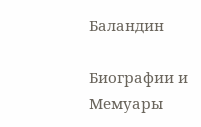Баландин

Биографии и Мемуары